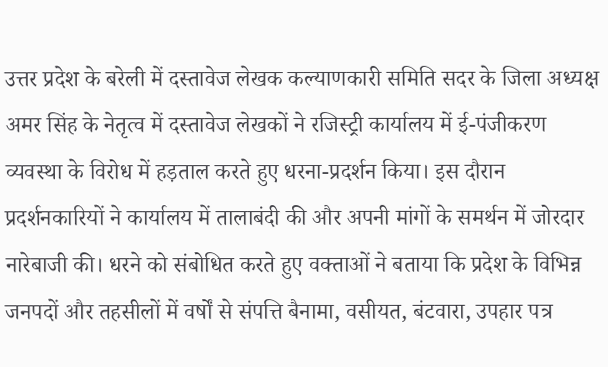उत्तर प्रदेश के बरेली में दस्तावेज लेखक कल्याणकारी समिति सदर के जिला अध्यक्ष अमर सिंह के नेतृत्व में दस्तावेज लेखकों ने रजिस्ट्री कार्यालय में ई-पंजीकरण व्यवस्था के विरोध में हड़ताल करते हुए धरना-प्रदर्शन किया। इस दौरान प्रदर्शनकारियों ने कार्यालय में तालाबंदी की और अपनी मांगों के समर्थन में जोरदार नारेबाजी की। धरने को संबोधित करते हुए वक्ताओं ने बताया कि प्रदेश के विभिन्न जनपदों और तहसीलों में वर्षों से संपत्ति बैनामा, वसीयत, बंटवारा, उपहार पत्र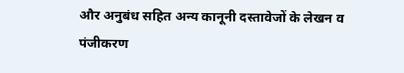और अनुबंध सहित अन्य कानूनी दस्तावेजों के लेखन व पंजीकरण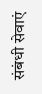संबंधी सेवाएं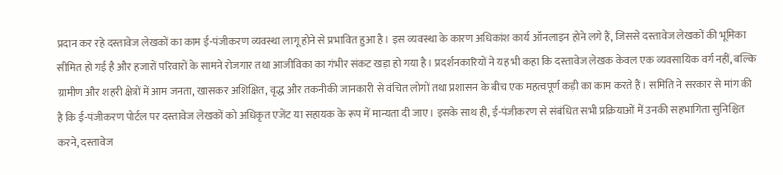प्रदान कर रहे दस्तावेज लेखकों का काम ई-पंजीकरण व्यवस्था लागू होने से प्रभावित हुआ है। इस व्यवस्था के कारण अधिकांश कार्य ऑनलाइन होने लगे हैं, जिससे दस्तावेज लेखकों की भूमिका सीमित हो गई है और हजारों परिवारों के सामने रोजगार तथा आजीविका का गंभीर संकट खड़ा हो गया है। प्रदर्शनकारियों ने यह भी कहा कि दस्तावेज लेखक केवल एक व्यवसायिक वर्ग नहीं, बल्कि ग्रामीण और शहरी क्षेत्रों में आम जनता, खासकर अशिक्षित, वृद्ध और तकनीकी जानकारी से वंचित लोगों तथा प्रशासन के बीच एक महत्वपूर्ण कड़ी का काम करते हैं। समिति ने सरकार से मांग की है कि ई-पंजीकरण पोर्टल पर दस्तावेज लेखकों को अधिकृत एजेंट या सहायक के रूप में मान्यता दी जाए। इसके साथ ही, ई-पंजीकरण से संबंधित सभी प्रक्रियाओं में उनकी सहभागिता सुनिश्चित करने, दस्तावेज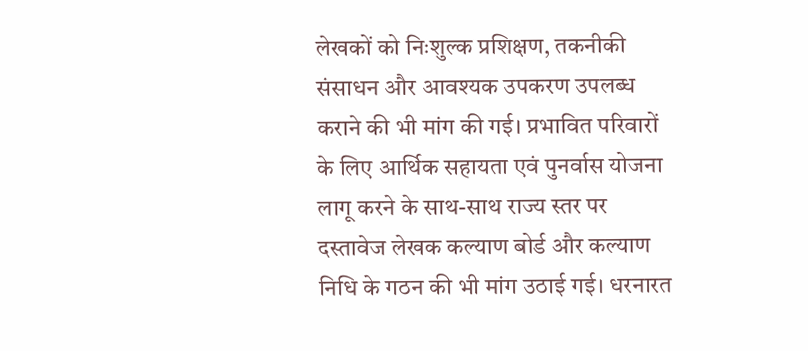लेखकों को निःशुल्क प्रशिक्षण, तकनीकी संसाधन और आवश्यक उपकरण उपलब्ध कराने की भी मांग की गई। प्रभावित परिवारों के लिए आर्थिक सहायता एवं पुनर्वास योजना लागू करने के साथ-साथ राज्य स्तर पर दस्तावेज लेखक कल्याण बोर्ड और कल्याण निधि के गठन की भी मांग उठाई गई। धरनारत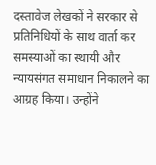दस्तावेज लेखकों ने सरकार से प्रतिनिधियों के साथ वार्ता कर समस्याओं का स्थायी और न्यायसंगत समाधान निकालने का आग्रह किया। उन्होंने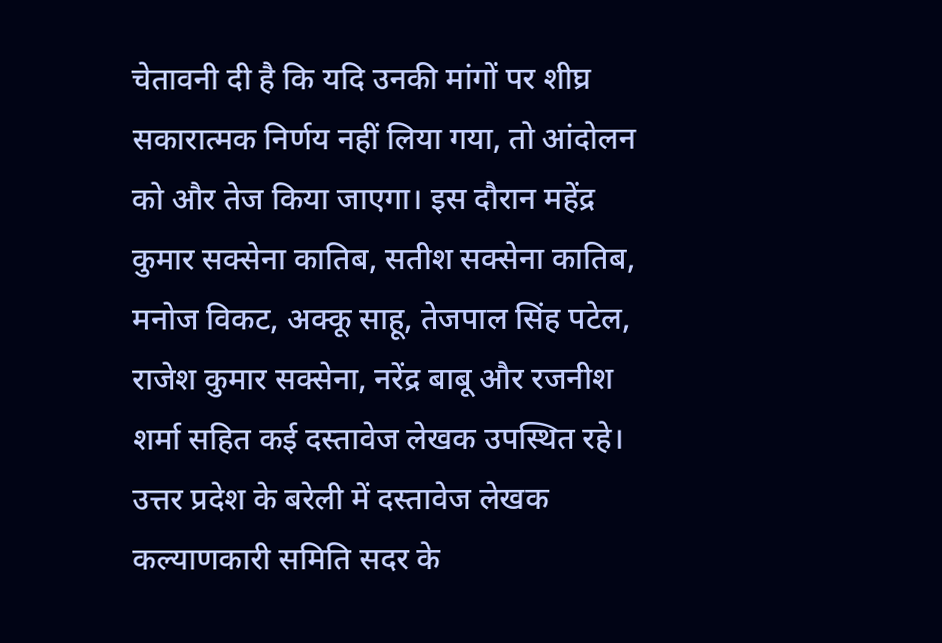चेतावनी दी है कि यदि उनकी मांगों पर शीघ्र सकारात्मक निर्णय नहीं लिया गया, तो आंदोलन को और तेज किया जाएगा। इस दौरान महेंद्र कुमार सक्सेना कातिब, सतीश सक्सेना कातिब, मनोज विकट, अक्कू साहू, तेजपाल सिंह पटेल, राजेश कुमार सक्सेना, नरेंद्र बाबू और रजनीश शर्मा सहित कई दस्तावेज लेखक उपस्थित रहे।
उत्तर प्रदेश के बरेली में दस्तावेज लेखक कल्याणकारी समिति सदर के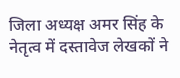जिला अध्यक्ष अमर सिंह के नेतृत्व में दस्तावेज लेखकों ने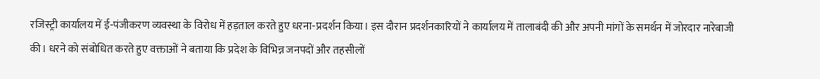रजिस्ट्री कार्यालय में ई-पंजीकरण व्यवस्था के विरोध में हड़ताल करते हुए धरना-प्रदर्शन किया। इस दौरान प्रदर्शनकारियों ने कार्यालय में तालाबंदी की और अपनी मांगों के समर्थन में जोरदार नारेबाजी की। धरने को संबोधित करते हुए वक्ताओं ने बताया कि प्रदेश के विभिन्न जनपदों और तहसीलों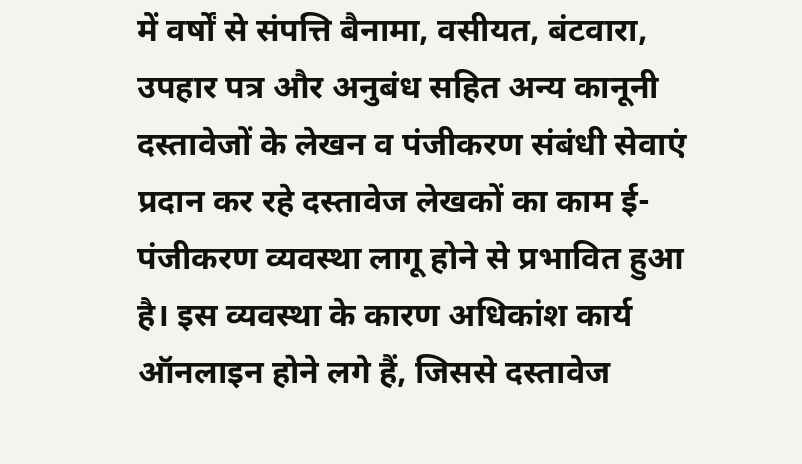में वर्षों से संपत्ति बैनामा, वसीयत, बंटवारा, उपहार पत्र और अनुबंध सहित अन्य कानूनी दस्तावेजों के लेखन व पंजीकरण संबंधी सेवाएं प्रदान कर रहे दस्तावेज लेखकों का काम ई-पंजीकरण व्यवस्था लागू होने से प्रभावित हुआ है। इस व्यवस्था के कारण अधिकांश कार्य ऑनलाइन होने लगे हैं, जिससे दस्तावेज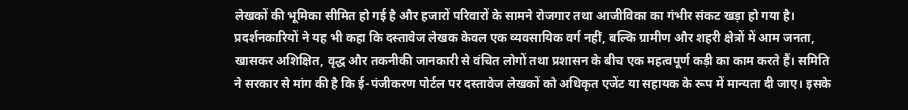लेखकों की भूमिका सीमित हो गई है और हजारों परिवारों के सामने रोजगार तथा आजीविका का गंभीर संकट खड़ा हो गया है। प्रदर्शनकारियों ने यह भी कहा कि दस्तावेज लेखक केवल एक व्यवसायिक वर्ग नहीं, बल्कि ग्रामीण और शहरी क्षेत्रों में आम जनता, खासकर अशिक्षित, वृद्ध और तकनीकी जानकारी से वंचित लोगों तथा प्रशासन के बीच एक महत्वपूर्ण कड़ी का काम करते हैं। समिति ने सरकार से मांग की है कि ई-पंजीकरण पोर्टल पर दस्तावेज लेखकों को अधिकृत एजेंट या सहायक के रूप में मान्यता दी जाए। इसके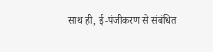साथ ही, ई-पंजीकरण से संबंधित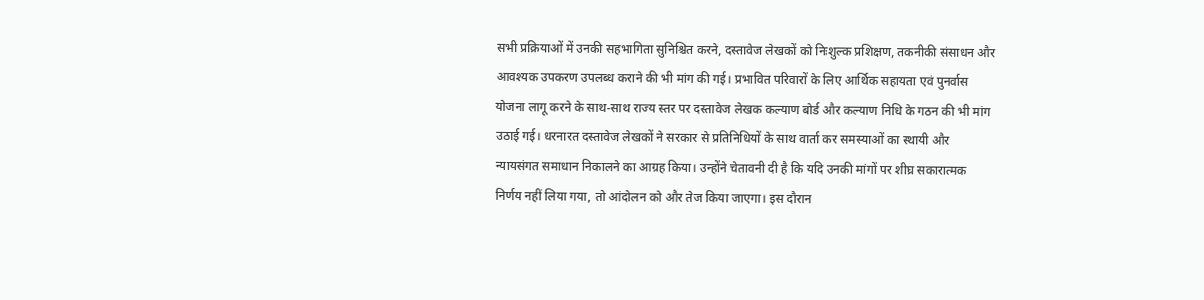सभी प्रक्रियाओं में उनकी सहभागिता सुनिश्चित करने, दस्तावेज लेखकों को निःशुल्क प्रशिक्षण, तकनीकी संसाधन और आवश्यक उपकरण उपलब्ध कराने की भी मांग की गई। प्रभावित परिवारों के लिए आर्थिक सहायता एवं पुनर्वास योजना लागू करने के साथ-साथ राज्य स्तर पर दस्तावेज लेखक कल्याण बोर्ड और कल्याण निधि के गठन की भी मांग उठाई गई। धरनारत दस्तावेज लेखकों ने सरकार से प्रतिनिधियों के साथ वार्ता कर समस्याओं का स्थायी और न्यायसंगत समाधान निकालने का आग्रह किया। उन्होंने चेतावनी दी है कि यदि उनकी मांगों पर शीघ्र सकारात्मक निर्णय नहीं लिया गया, तो आंदोलन को और तेज किया जाएगा। इस दौरान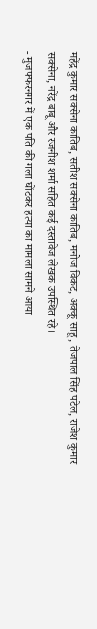महेंद्र कुमार सक्सेना कातिब, सतीश सक्सेना कातिब, मनोज विकट, अक्कू साहू, तेजपाल सिंह पटेल, राजेश कुमार सक्सेना, नरेंद्र बाबू और रजनीश शर्मा सहित कई दस्तावेज लेखक उपस्थित रहे।
- मुजफ्फरनगर में एक पति की गला घोंटकर हत्या का मामला सामने आया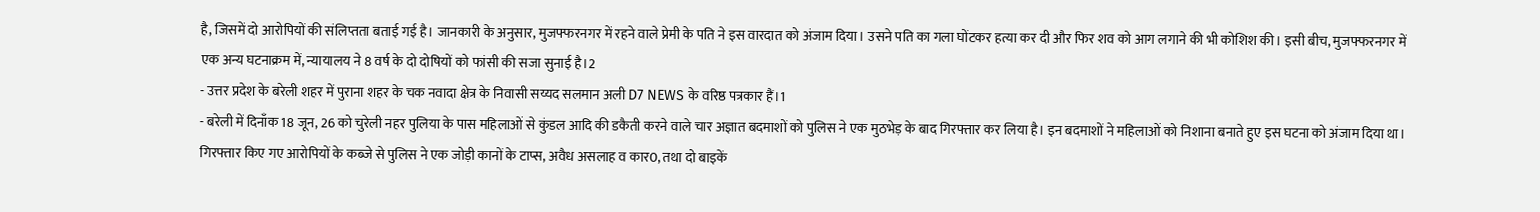है, जिसमें दो आरोपियों की संलिप्तता बताई गई है। जानकारी के अनुसार, मुजफ्फरनगर में रहने वाले प्रेमी के पति ने इस वारदात को अंजाम दिया। उसने पति का गला घोंटकर हत्या कर दी और फिर शव को आग लगाने की भी कोशिश की। इसी बीच, मुजफ्फरनगर में एक अन्य घटनाक्रम में, न्यायालय ने 8 वर्ष के दो दोषियों को फांसी की सजा सुनाई है।2
- उत्तर प्रदेश के बरेली शहर में पुराना शहर के चक नवादा क्षेत्र के निवासी सय्यद सलमान अली D7 NEWS के वरिष्ठ पत्रकार हैं।1
- बरेली में दिनाँक 18 जून, 26 को चुरेली नहर पुलिया के पास महिलाओं से कुंडल आदि की डकैती करने वाले चार अज्ञात बदमाशों को पुलिस ने एक मुठभेड़ के बाद गिरफ्तार कर लिया है। इन बदमाशों ने महिलाओं को निशाना बनाते हुए इस घटना को अंजाम दिया था। गिरफ्तार किए गए आरोपियों के कब्जे से पुलिस ने एक जोड़ी कानों के टाप्स, अवैध असलाह व कार0, तथा दो बाइकें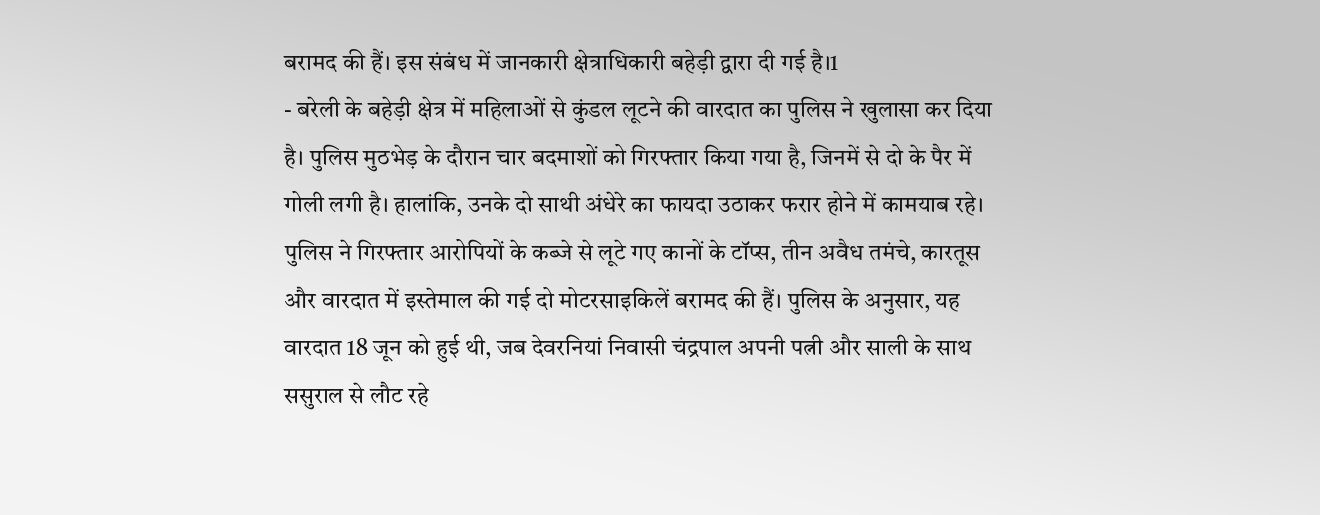बरामद की हैं। इस संबंध में जानकारी क्षेत्राधिकारी बहेड़ी द्वारा दी गई है।1
- बरेली के बहेड़ी क्षेत्र में महिलाओं से कुंडल लूटने की वारदात का पुलिस ने खुलासा कर दिया है। पुलिस मुठभेड़ के दौरान चार बदमाशों को गिरफ्तार किया गया है, जिनमें से दो के पैर में गोली लगी है। हालांकि, उनके दो साथी अंधेरे का फायदा उठाकर फरार होने में कामयाब रहे। पुलिस ने गिरफ्तार आरोपियों के कब्जे से लूटे गए कानों के टॉप्स, तीन अवैध तमंचे, कारतूस और वारदात में इस्तेमाल की गई दो मोटरसाइकिलें बरामद की हैं। पुलिस के अनुसार, यह वारदात 18 जून को हुई थी, जब देवरनियां निवासी चंद्रपाल अपनी पत्नी और साली के साथ ससुराल से लौट रहे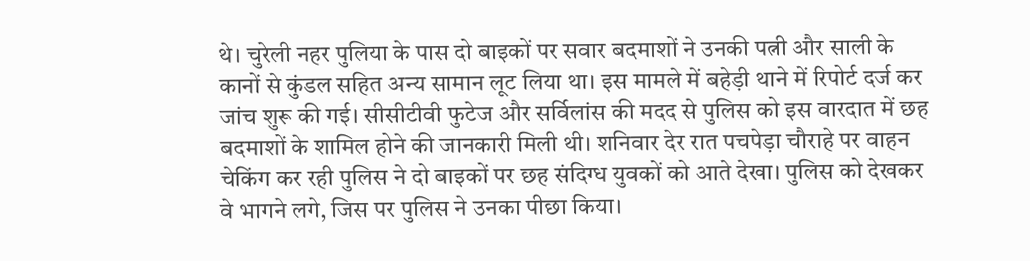थे। चुरेली नहर पुलिया के पास दो बाइकों पर सवार बदमाशों ने उनकी पत्नी और साली के कानों से कुंडल सहित अन्य सामान लूट लिया था। इस मामले में बहेड़ी थाने में रिपोर्ट दर्ज कर जांच शुरू की गई। सीसीटीवी फुटेज और सर्विलांस की मदद से पुलिस को इस वारदात में छह बदमाशों के शामिल होने की जानकारी मिली थी। शनिवार देर रात पचपेड़ा चौराहे पर वाहन चेकिंग कर रही पुलिस ने दो बाइकों पर छह संदिग्ध युवकों को आते देखा। पुलिस को देखकर वे भागने लगे, जिस पर पुलिस ने उनका पीछा किया।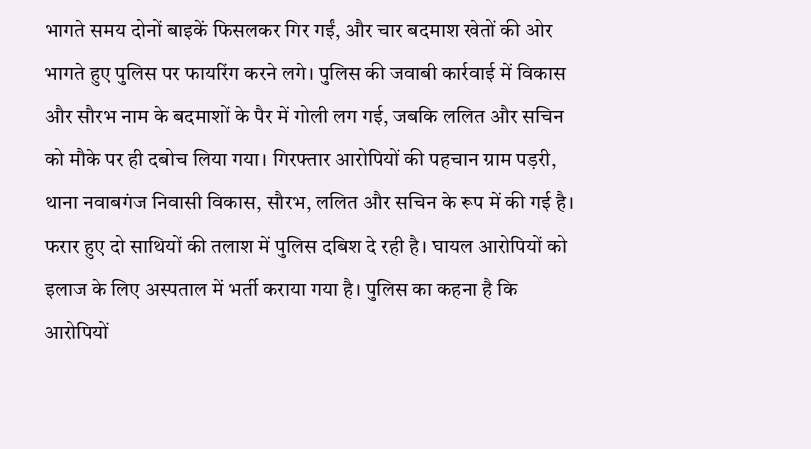भागते समय दोनों बाइकें फिसलकर गिर गईं, और चार बदमाश खेतों की ओर भागते हुए पुलिस पर फायरिंग करने लगे। पुलिस की जवाबी कार्रवाई में विकास और सौरभ नाम के बदमाशों के पैर में गोली लग गई, जबकि ललित और सचिन को मौके पर ही दबोच लिया गया। गिरफ्तार आरोपियों की पहचान ग्राम पड़री, थाना नवाबगंज निवासी विकास, सौरभ, ललित और सचिन के रूप में की गई है। फरार हुए दो साथियों की तलाश में पुलिस दबिश दे रही है। घायल आरोपियों को इलाज के लिए अस्पताल में भर्ती कराया गया है। पुलिस का कहना है कि आरोपियों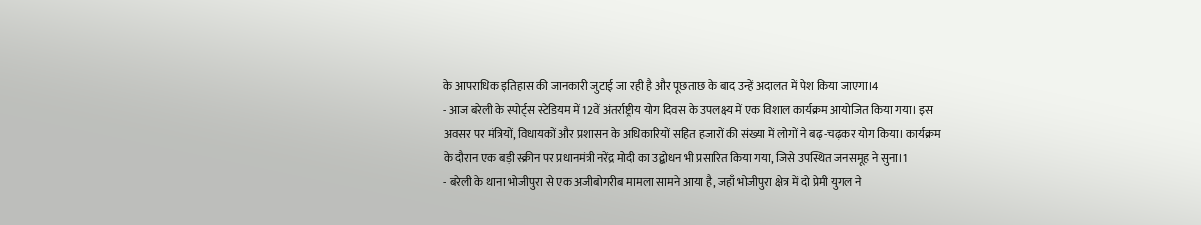के आपराधिक इतिहास की जानकारी जुटाई जा रही है और पूछताछ के बाद उन्हें अदालत में पेश किया जाएगा।4
- आज बरेली के स्पोर्ट्स स्टेडियम में 12वें अंतर्राष्ट्रीय योग दिवस के उपलक्ष्य में एक विशाल कार्यक्रम आयोजित किया गया। इस अवसर पर मंत्रियों, विधायकों और प्रशासन के अधिकारियों सहित हजारों की संख्या में लोगों ने बढ़-चढ़कर योग किया। कार्यक्रम के दौरान एक बड़ी स्क्रीन पर प्रधानमंत्री नरेंद्र मोदी का उद्बोधन भी प्रसारित किया गया, जिसे उपस्थित जनसमूह ने सुना।1
- बरेली के थाना भोजीपुरा से एक अजीबोगरीब मामला सामने आया है, जहाँ भोजीपुरा क्षेत्र में दो प्रेमी युगल ने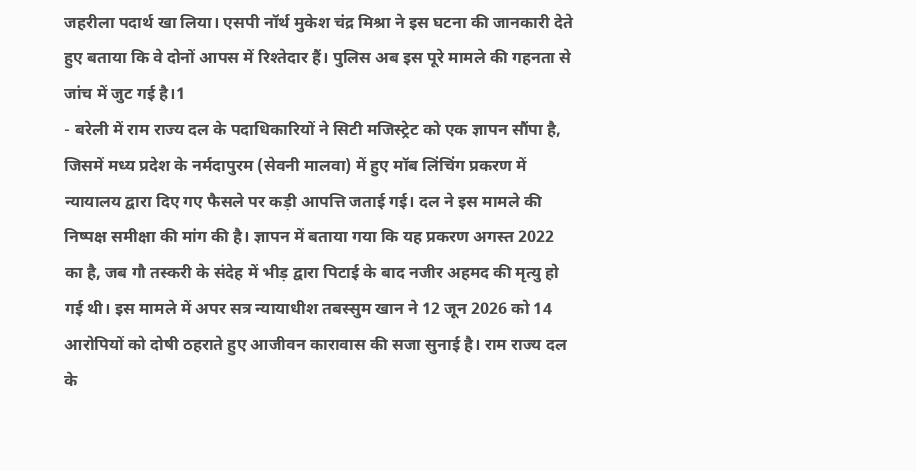जहरीला पदार्थ खा लिया। एसपी नॉर्थ मुकेश चंद्र मिश्रा ने इस घटना की जानकारी देते हुए बताया कि वे दोनों आपस में रिश्तेदार हैं। पुलिस अब इस पूरे मामले की गहनता से जांच में जुट गई है।1
- बरेली में राम राज्य दल के पदाधिकारियों ने सिटी मजिस्ट्रेट को एक ज्ञापन सौंपा है, जिसमें मध्य प्रदेश के नर्मदापुरम (सेवनी मालवा) में हुए मॉब लिंचिंग प्रकरण में न्यायालय द्वारा दिए गए फैसले पर कड़ी आपत्ति जताई गई। दल ने इस मामले की निष्पक्ष समीक्षा की मांग की है। ज्ञापन में बताया गया कि यह प्रकरण अगस्त 2022 का है, जब गौ तस्करी के संदेह में भीड़ द्वारा पिटाई के बाद नजीर अहमद की मृत्यु हो गई थी। इस मामले में अपर सत्र न्यायाधीश तबस्सुम खान ने 12 जून 2026 को 14 आरोपियों को दोषी ठहराते हुए आजीवन कारावास की सजा सुनाई है। राम राज्य दल के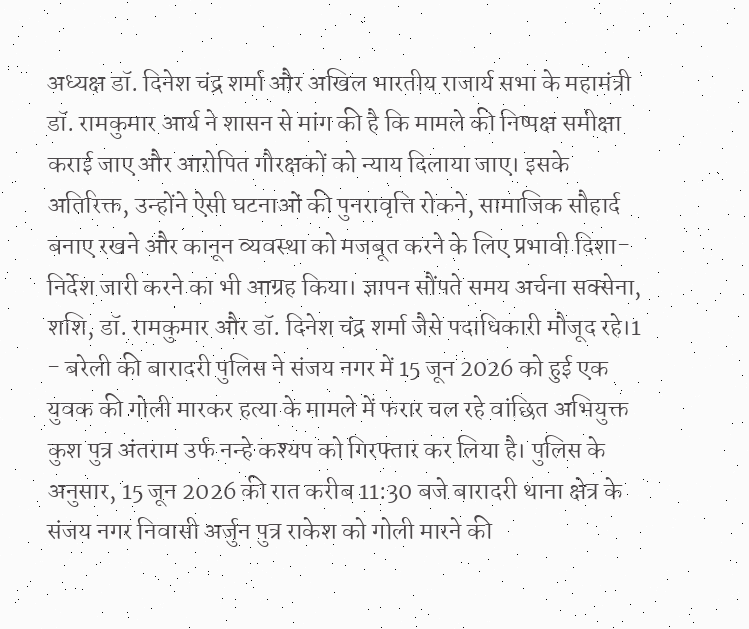अध्यक्ष डॉ. दिनेश चंद्र शर्मा और अखिल भारतीय राजार्य सभा के महामंत्री डॉ. रामकुमार आर्य ने शासन से मांग की है कि मामले की निष्पक्ष समीक्षा कराई जाए और आरोपित गौरक्षकों को न्याय दिलाया जाए। इसके अतिरिक्त, उन्होंने ऐसी घटनाओं की पुनरावृत्ति रोकने, सामाजिक सौहार्द बनाए रखने और कानून व्यवस्था को मजबूत करने के लिए प्रभावी दिशा-निर्देश जारी करने का भी आग्रह किया। ज्ञापन सौंपते समय अर्चना सक्सेना, शशि, डॉ. रामकुमार और डॉ. दिनेश चंद्र शर्मा जैसे पदाधिकारी मौजूद रहे।1
- बरेली की बारादरी पुलिस ने संजय नगर में 15 जून 2026 को हुई एक युवक की गोली मारकर हत्या के मामले में फरार चल रहे वांछित अभियुक्त कुश पुत्र अंतराम उर्फ नन्हे कश्यप को गिरफ्तार कर लिया है। पुलिस के अनुसार, 15 जून 2026 की रात करीब 11:30 बजे बारादरी थाना क्षेत्र के संजय नगर निवासी अर्जुन पुत्र राकेश को गोली मारने की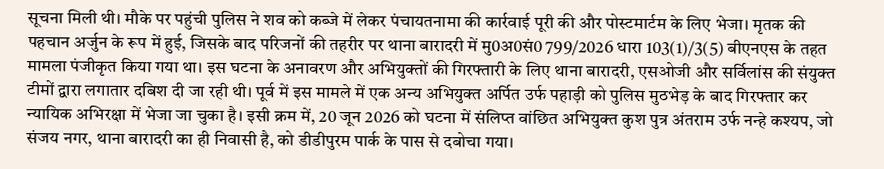सूचना मिली थी। मौके पर पहुंची पुलिस ने शव को कब्जे में लेकर पंचायतनामा की कार्रवाई पूरी की और पोस्टमार्टम के लिए भेजा। मृतक की पहचान अर्जुन के रूप में हुई, जिसके बाद परिजनों की तहरीर पर थाना बारादरी में मु0अ0सं0 799/2026 धारा 103(1)/3(5) बीएनएस के तहत मामला पंजीकृत किया गया था। इस घटना के अनावरण और अभियुक्तों की गिरफ्तारी के लिए थाना बारादरी, एसओजी और सर्विलांस की संयुक्त टीमों द्वारा लगातार दबिश दी जा रही थी। पूर्व में इस मामले में एक अन्य अभियुक्त अर्पित उर्फ पहाड़ी को पुलिस मुठभेड़ के बाद गिरफ्तार कर न्यायिक अभिरक्षा में भेजा जा चुका है। इसी क्रम में, 20 जून 2026 को घटना में संलिप्त वांछित अभियुक्त कुश पुत्र अंतराम उर्फ नन्हे कश्यप, जो संजय नगर, थाना बारादरी का ही निवासी है, को डीडीपुरम पार्क के पास से दबोचा गया।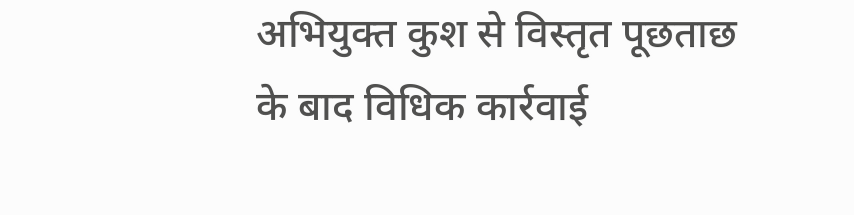अभियुक्त कुश से विस्तृत पूछताछ के बाद विधिक कार्रवाई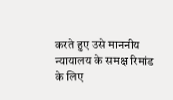करते हुए उसे माननीय न्यायालय के समक्ष रिमांड के लिए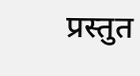प्रस्तुत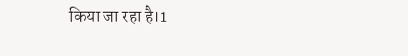किया जा रहा है।1